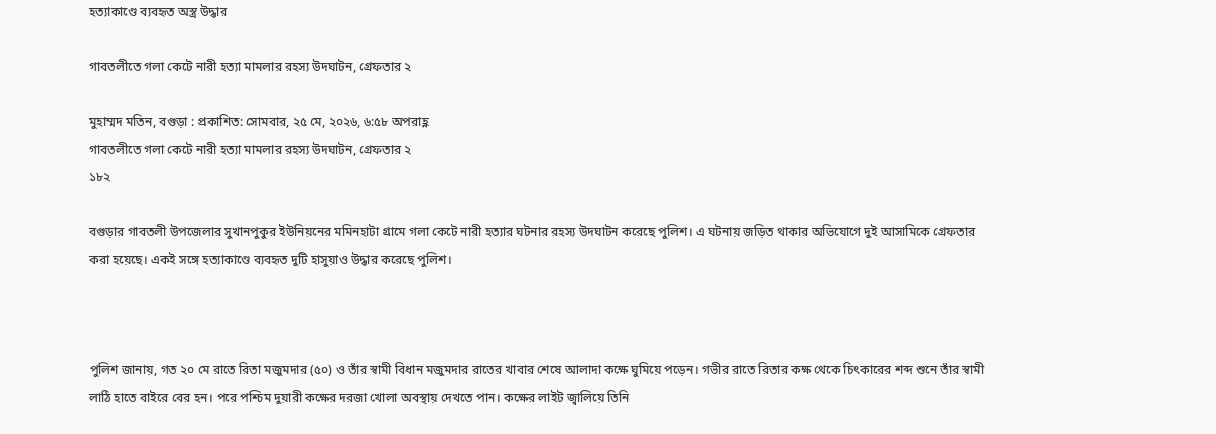হত্যাকাণ্ডে ব্যবহৃত অস্ত্র উদ্ধার

গাবতলীতে গলা কেটে নারী হত্যা মামলার রহস্য উদঘাটন, গ্রেফতার ২

মুহাম্মদ মতিন, বগুড়া : প্রকাশিত: সোমবার, ২৫ মে, ২০২৬, ৬:৫৮ অপরাহ্ণ
গাবতলীতে গলা কেটে নারী হত্যা মামলার রহস্য উদঘাটন, গ্রেফতার ২
১৮২

বগুড়ার গাবতলী উপজেলার সুখানপুকুর ইউনিয়নের মমিনহাটা গ্রামে গলা কেটে নারী হত্যার ঘটনার রহস্য উদঘাটন করেছে পুলিশ। এ ঘটনায় জড়িত থাকার অভিযোগে দুই আসামিকে গ্রেফতার করা হয়েছে। একই সঙ্গে হত্যাকাণ্ডে ব্যবহৃত দুটি হাসুয়াও উদ্ধার করেছে পুলিশ।



পুলিশ জানায়, গত ২০ মে রাতে রিতা মজুমদার (৫০) ও তাঁর স্বামী বিধান মজুমদার রাতের খাবার শেষে আলাদা কক্ষে ঘুমিয়ে পড়েন। গভীর রাতে রিতার কক্ষ থেকে চিৎকারের শব্দ শুনে তাঁর স্বামী লাঠি হাতে বাইরে বের হন। পরে পশ্চিম দুয়ারী কক্ষের দরজা খোলা অবস্থায় দেখতে পান। কক্ষের লাইট জ্বালিয়ে তিনি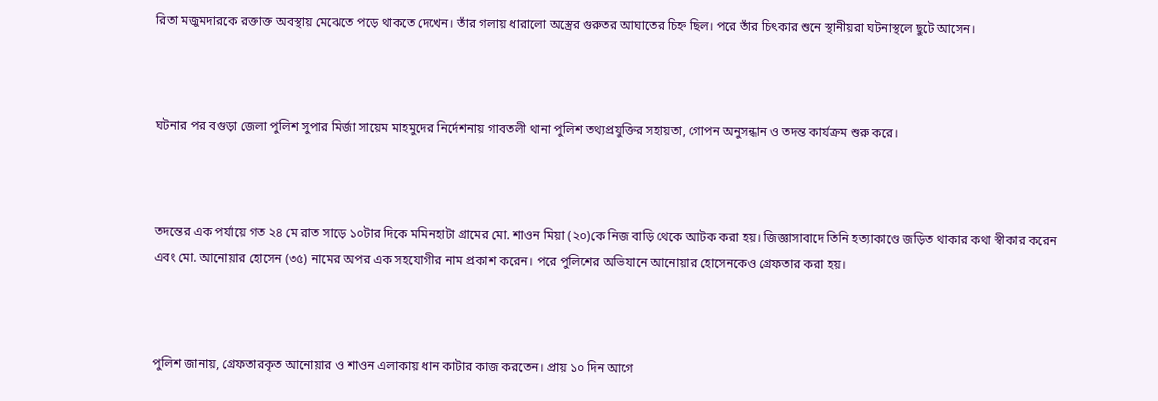রিতা মজুমদারকে রক্তাক্ত অবস্থায় মেঝেতে পড়ে থাকতে দেখেন। তাঁর গলায় ধারালো অস্ত্রের গুরুতর আঘাতের চিহ্ন ছিল। পরে তাঁর চিৎকার শুনে স্থানীয়রা ঘটনাস্থলে ছুটে আসেন।



ঘটনার পর বগুড়া জেলা পুলিশ সুপার মির্জা সায়েম মাহমুদের নির্দেশনায় গাবতলী থানা পুলিশ তথ্যপ্রযুক্তির সহায়তা, গোপন অনুসন্ধান ও তদন্ত কার্যক্রম শুরু করে।



তদন্তের এক পর্যায়ে গত ২৪ মে রাত সাড়ে ১০টার দিকে মমিনহাটা গ্রামের মো. শাওন মিয়া (২০)কে নিজ বাড়ি থেকে আটক করা হয়। জিজ্ঞাসাবাদে তিনি হত্যাকাণ্ডে জড়িত থাকার কথা স্বীকার করেন এবং মো. আনোয়ার হোসেন (৩৫) নামের অপর এক সহযোগীর নাম প্রকাশ করেন। পরে পুলিশের অভিযানে আনোয়ার হোসেনকেও গ্রেফতার করা হয়।



পুলিশ জানায়, গ্রেফতারকৃত আনোয়ার ও শাওন এলাকায় ধান কাটার কাজ করতেন। প্রায় ১০ দিন আগে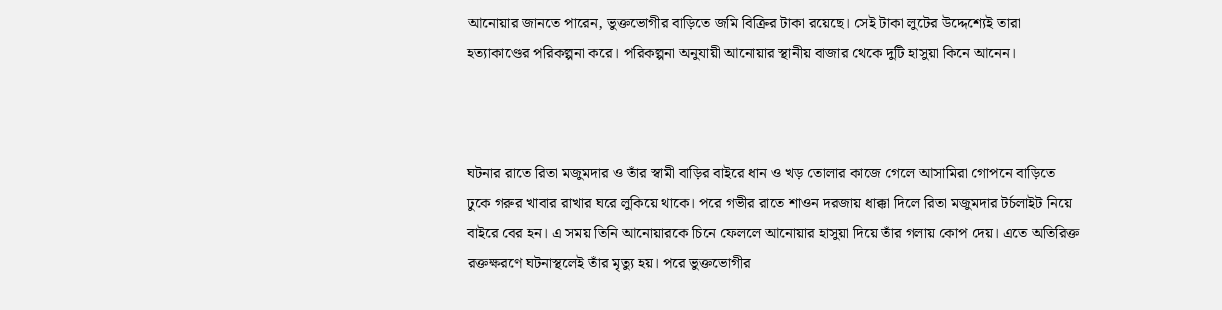আনোয়ার জানতে পারেন, ভুক্তভোগীর বাড়িতে জমি বিক্রির টাকা রয়েছে। সেই টাকা লুটের উদ্দেশ্যেই তারা হত্যাকাণ্ডের পরিকল্পনা করে। পরিকল্পনা অনুযায়ী আনোয়ার স্থানীয় বাজার থেকে দুটি হাসুয়া কিনে আনেন।



ঘটনার রাতে রিতা মজুমদার ও তাঁর স্বামী বাড়ির বাইরে ধান ও খড় তোলার কাজে গেলে আসামিরা গোপনে বাড়িতে ঢুকে গরুর খাবার রাখার ঘরে লুকিয়ে থাকে। পরে গভীর রাতে শাওন দরজায় ধাক্কা দিলে রিতা মজুমদার টর্চলাইট নিয়ে বাইরে বের হন। এ সময় তিনি আনোয়ারকে চিনে ফেললে আনোয়ার হাসুয়া দিয়ে তাঁর গলায় কোপ দেয়। এতে অতিরিক্ত রক্তক্ষরণে ঘটনাস্থলেই তাঁর মৃত্যু হয়। পরে ভুক্তভোগীর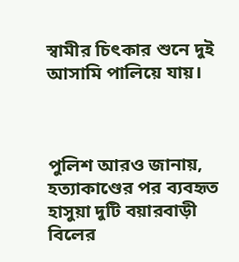স্বামীর চিৎকার শুনে দুই আসামি পালিয়ে যায়।



পুলিশ আরও জানায়, হত্যাকাণ্ডের পর ব্যবহৃত হাসুয়া দুটি বয়ারবাড়ী বিলের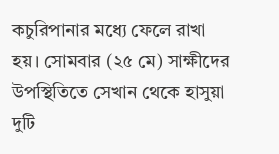কচুরিপানার মধ্যে ফেলে রাখা হয়। সোমবার (২৫ মে) সাক্ষীদের উপস্থিতিতে সেখান থেকে হাসুয়া দুটি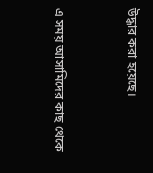উদ্ধার করা হয়েছে।



এ সময় আসামিদের কাছ থেকে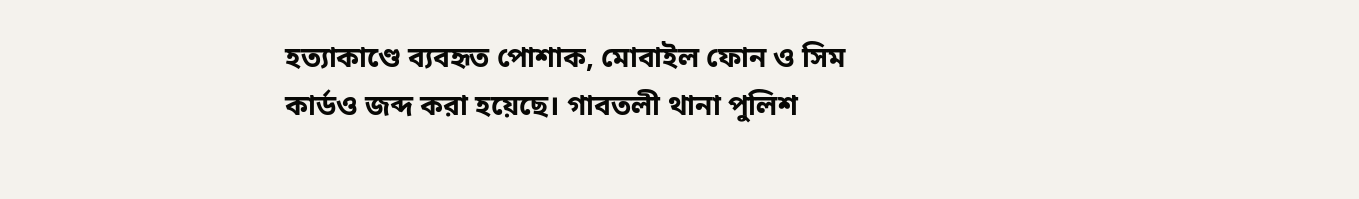হত্যাকাণ্ডে ব্যবহৃত পোশাক, মোবাইল ফোন ও সিম কার্ডও জব্দ করা হয়েছে। গাবতলী থানা পুলিশ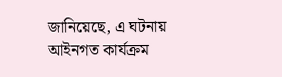জানিয়েছে, এ ঘটনায় আইনগত কার্যক্রম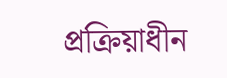প্রক্রিয়াধীন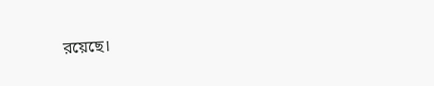রয়েছে।